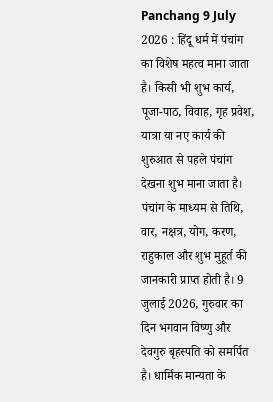Panchang 9 July 2026 : हिंदू धर्म में पंचांग का विशेष महत्व माना जाता है। किसी भी शुभ कार्य, पूजा-पाठ, विवाह, गृह प्रवेश, यात्रा या नए कार्य की शुरुआत से पहले पंचांग देखना शुभ माना जाता है। पंचांग के माध्यम से तिथि, वार, नक्षत्र, योग, करण, राहुकाल और शुभ मुहूर्त की जानकारी प्राप्त होती है। 9 जुलाई 2026, गुरुवार का दिन भगवान विष्णु और देवगुरु बृहस्पति को समर्पित है। धार्मिक मान्यता के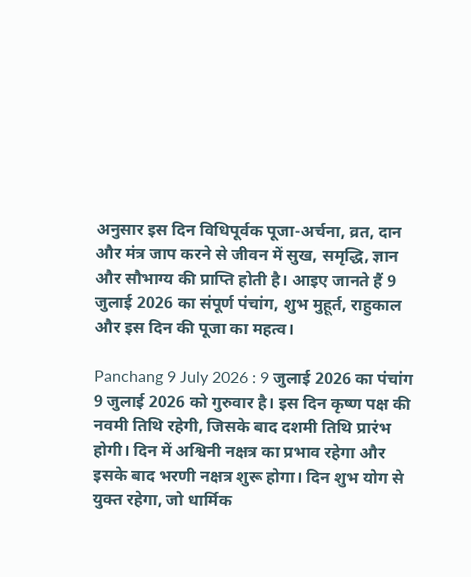अनुसार इस दिन विधिपूर्वक पूजा-अर्चना, व्रत, दान और मंत्र जाप करने से जीवन में सुख, समृद्धि, ज्ञान और सौभाग्य की प्राप्ति होती है। आइए जानते हैं 9 जुलाई 2026 का संपूर्ण पंचांग, शुभ मुहूर्त, राहुकाल और इस दिन की पूजा का महत्व।

Panchang 9 July 2026 : 9 जुलाई 2026 का पंचांग
9 जुलाई 2026 को गुरुवार है। इस दिन कृष्ण पक्ष की नवमी तिथि रहेगी, जिसके बाद दशमी तिथि प्रारंभ होगी। दिन में अश्विनी नक्षत्र का प्रभाव रहेगा और इसके बाद भरणी नक्षत्र शुरू होगा। दिन शुभ योग से युक्त रहेगा, जो धार्मिक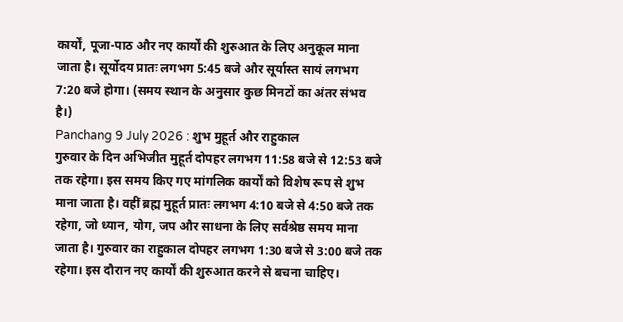कार्यों, पूजा-पाठ और नए कार्यों की शुरुआत के लिए अनुकूल माना जाता है। सूर्योदय प्रातः लगभग 5:45 बजे और सूर्यास्त सायं लगभग 7:20 बजे होगा। (समय स्थान के अनुसार कुछ मिनटों का अंतर संभव है।)
Panchang 9 July 2026 : शुभ मुहूर्त और राहुकाल
गुरुवार के दिन अभिजीत मुहूर्त दोपहर लगभग 11:58 बजे से 12:53 बजे तक रहेगा। इस समय किए गए मांगलिक कार्यों को विशेष रूप से शुभ माना जाता है। वहीं ब्रह्म मुहूर्त प्रातः लगभग 4:10 बजे से 4:50 बजे तक रहेगा, जो ध्यान, योग, जप और साधना के लिए सर्वश्रेष्ठ समय माना जाता है। गुरुवार का राहुकाल दोपहर लगभग 1:30 बजे से 3:00 बजे तक रहेगा। इस दौरान नए कार्यों की शुरुआत करने से बचना चाहिए।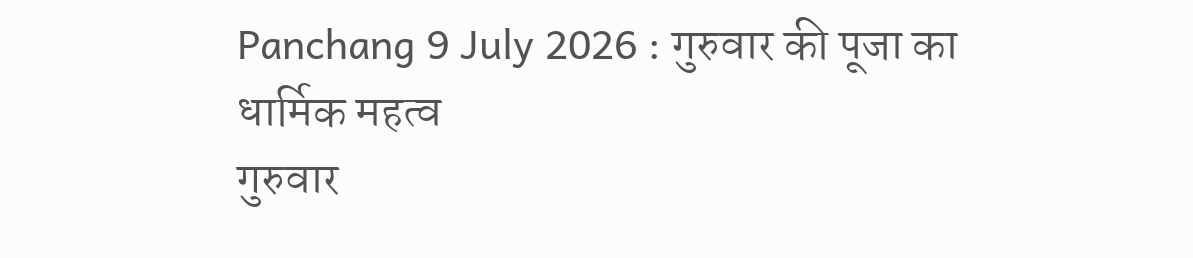Panchang 9 July 2026 : गुरुवार की पूजा का धार्मिक महत्व
गुरुवार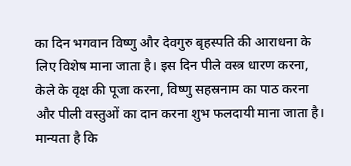का दिन भगवान विष्णु और देवगुरु बृहस्पति की आराधना के लिए विशेष माना जाता है। इस दिन पीले वस्त्र धारण करना, केले के वृक्ष की पूजा करना, विष्णु सहस्रनाम का पाठ करना और पीली वस्तुओं का दान करना शुभ फलदायी माना जाता है। मान्यता है कि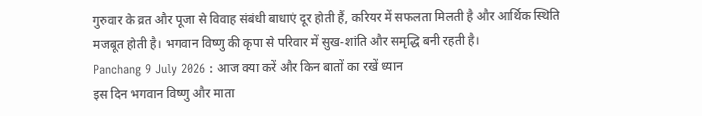गुरुवार के व्रत और पूजा से विवाह संबंधी बाधाएं दूर होती हैं, करियर में सफलता मिलती है और आर्थिक स्थिति मजबूत होती है। भगवान विष्णु की कृपा से परिवार में सुख-शांति और समृद्धि बनी रहती है।
Panchang 9 July 2026 : आज क्या करें और किन बातों का रखें ध्यान
इस दिन भगवान विष्णु और माता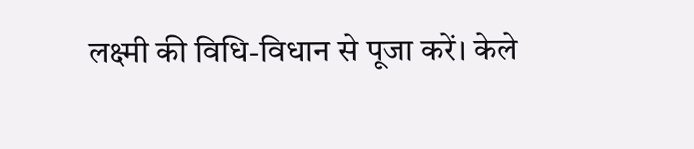लक्ष्मी की विधि-विधान से पूजा करें। केले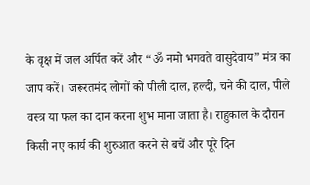के वृक्ष में जल अर्पित करें और “ॐ नमो भगवते वासुदेवाय” मंत्र का जाप करें। जरूरतमंद लोगों को पीली दाल, हल्दी, चने की दाल, पीले वस्त्र या फल का दान करना शुभ माना जाता है। राहुकाल के दौरान किसी नए कार्य की शुरुआत करने से बचें और पूरे दिन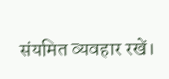संयमित व्यवहार रखें।